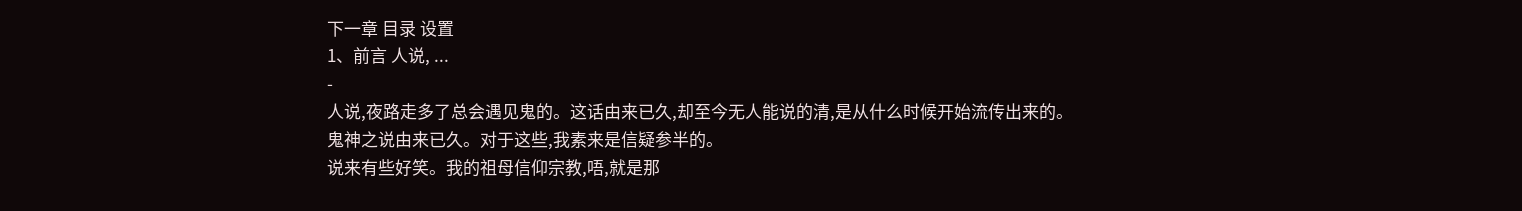下一章 目录 设置
1、前言 人说, ...
-
人说,夜路走多了总会遇见鬼的。这话由来已久,却至今无人能说的清,是从什么时候开始流传出来的。
鬼神之说由来已久。对于这些,我素来是信疑参半的。
说来有些好笑。我的祖母信仰宗教,唔,就是那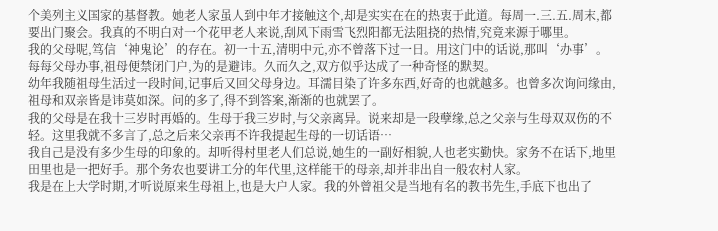个美列主义国家的基督教。她老人家虽人到中年才接触这个,却是实实在在的热衷于此道。每周一.三.五.周末,都要出门聚会。我真的不明白对一个花甲老人来说,刮风下雨雪飞烈阳都无法阻挠的热情,究竟来源于哪里。
我的父母呢,笃信‘神鬼论’的存在。初一十五,清明中元,亦不曾落下过一日。用这门中的话说,那叫‘办事’。每每父母办事,祖母便禁闭门户,为的是避讳。久而久之,双方似乎达成了一种奇怪的默契。
幼年我随祖母生活过一段时间,记事后又回父母身边。耳濡目染了许多东西,好奇的也就越多。也曾多次询问缘由,祖母和双亲皆是讳莫如深。问的多了,得不到答案,渐渐的也就罢了。
我的父母是在我十三岁时再婚的。生母于我三岁时,与父亲离异。说来却是一段孽缘,总之父亲与生母双双伤的不轻。这里我就不多言了,总之后来父亲再不许我提起生母的一切话语…
我自己是没有多少生母的印象的。却听得村里老人们总说,她生的一副好相貌,人也老实勤快。家务不在话下,地里田里也是一把好手。那个务农也要讲工分的年代里,这样能干的母亲,却并非出自一般农村人家。
我是在上大学时期,才听说原来生母祖上,也是大户人家。我的外曾祖父是当地有名的教书先生,手底下也出了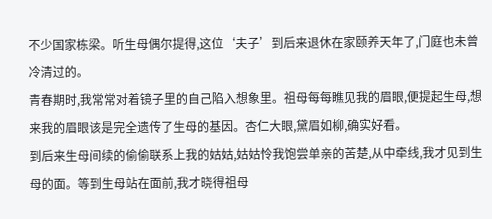不少国家栋梁。听生母偶尔提得,这位‘夫子’到后来退休在家颐养天年了,门庭也未曾冷清过的。
青春期时,我常常对着镜子里的自己陷入想象里。祖母每每瞧见我的眉眼,便提起生母,想来我的眉眼该是完全遗传了生母的基因。杏仁大眼,黛眉如柳,确实好看。
到后来生母间续的偷偷联系上我的姑姑,姑姑怜我饱尝单亲的苦楚,从中牵线,我才见到生母的面。等到生母站在面前,我才晓得祖母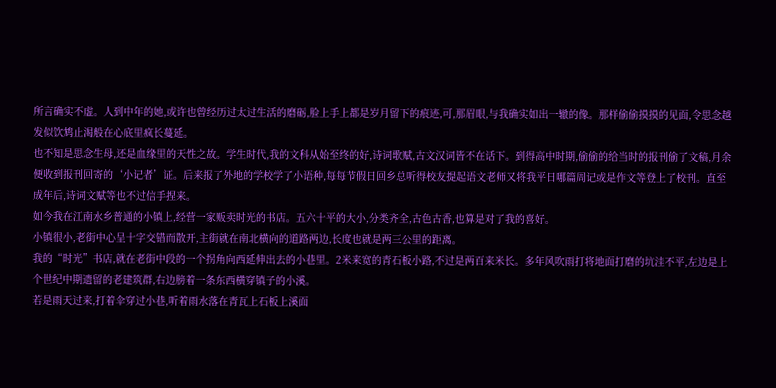所言确实不虚。人到中年的她,或许也曾经历过太过生活的磨砺,脸上手上都是岁月留下的痕迹,可,那眉眼,与我确实如出一辙的像。那样偷偷摸摸的见面,令思念越发似饮鸩止渴般在心底里疯长蔓延。
也不知是思念生母,还是血缘里的天性之故。学生时代,我的文科从始至终的好,诗词歌赋,古文汉词皆不在话下。到得高中时期,偷偷的给当时的报刊偷了文稿,月余便收到报刊回寄的‘小记者’证。后来报了外地的学校学了小语种,每每节假日回乡总听得校友提起语文老师又将我平日哪篇周记或是作文等登上了校刊。直至成年后,诗词文赋等也不过信手捏来。
如今我在江南水乡普通的小镇上,经营一家贩卖时光的书店。五六十平的大小,分类齐全,古色古香,也算是对了我的喜好。
小镇很小,老街中心呈十字交错而散开,主街就在南北横向的道路两边,长度也就是两三公里的距离。
我的“时光”书店,就在老街中段的一个拐角向西延伸出去的小巷里。2米来宽的青石板小路,不过是两百来米长。多年风吹雨打将地面打磨的坑洼不平,左边是上个世纪中期遗留的老建筑群,右边膀着一条东西横穿镇子的小溪。
若是雨天过来,打着伞穿过小巷,听着雨水落在青瓦上石板上溪面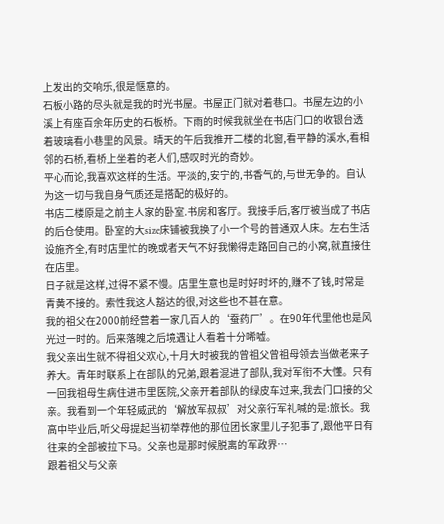上发出的交响乐,很是惬意的。
石板小路的尽头就是我的时光书屋。书屋正门就对着巷口。书屋左边的小溪上有座百余年历史的石板桥。下雨的时候我就坐在书店门口的收银台透着玻璃看小巷里的风景。晴天的午后我推开二楼的北窗,看平静的溪水,看相邻的石桥,看桥上坐着的老人们,感叹时光的奇妙。
平心而论,我喜欢这样的生活。平淡的,安宁的,书香气的,与世无争的。自认为这一切与我自身气质还是搭配的极好的。
书店二楼原是之前主人家的卧室.书房和客厅。我接手后,客厅被当成了书店的后仓使用。卧室的大size床铺被我换了小一个号的普通双人床。左右生活设施齐全,有时店里忙的晚或者天气不好我懒得走路回自己的小窝,就直接住在店里。
日子就是这样,过得不紧不慢。店里生意也是时好时坏的,赚不了钱,时常是青黄不接的。索性我这人豁达的很,对这些也不甚在意。
我的祖父在2000前经营着一家几百人的‘蚕药厂’。在90年代里他也是风光过一时的。后来落魄之后境遇让人看着十分唏嘘。
我父亲出生就不得祖父欢心,十月大时被我的曾祖父曾祖母领去当做老来子养大。青年时联系上在部队的兄弟,跟着混进了部队,我对军衔不大懂。只有一回我祖母生病住进市里医院,父亲开着部队的绿皮车过来,我去门口接的父亲。我看到一个年轻威武的‘解放军叔叔’对父亲行军礼喊的是:旅长。我高中毕业后,听父母提起当初举荐他的那位团长家里儿子犯事了,跟他平日有往来的全部被拉下马。父亲也是那时候脱离的军政界…
跟着祖父与父亲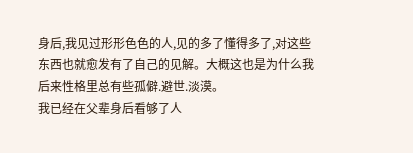身后,我见过形形色色的人,见的多了懂得多了,对这些东西也就愈发有了自己的见解。大概这也是为什么我后来性格里总有些孤僻.避世.淡漠。
我已经在父辈身后看够了人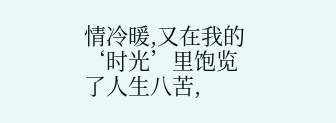情冷暖,又在我的‘时光’里饱览了人生八苦,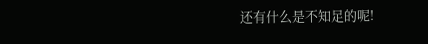还有什么是不知足的呢!